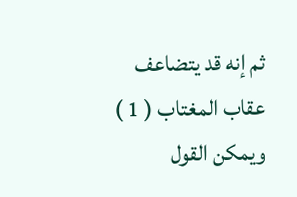ثم إنه قد يتضاعف عقاب المغتاب ( 1 ) ويمكن القول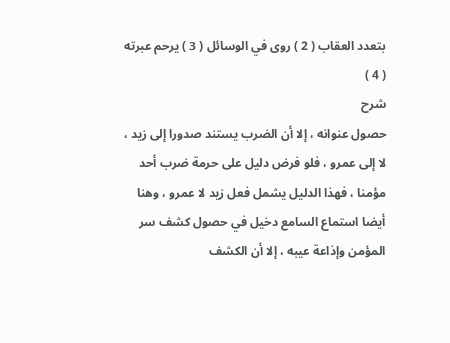بتعدد العقاب ( 2 ) روى في الوسائل ( 3 ) يرحم عبرته ( 4 )
شرح
حصول عنوانه ، إلا أن الضرب يستند صدورا إلى زيد ، لا إلى عمرو ، فلو فرض دليل على حرمة ضرب أحد مؤمنا ، فهذا الدليل يشمل فعل زيد لا عمرو ، وهنا أيضا استماع السامع دخيل في حصول كشف سر المؤمن وإذاعة عيبه ، إلا أن الكشف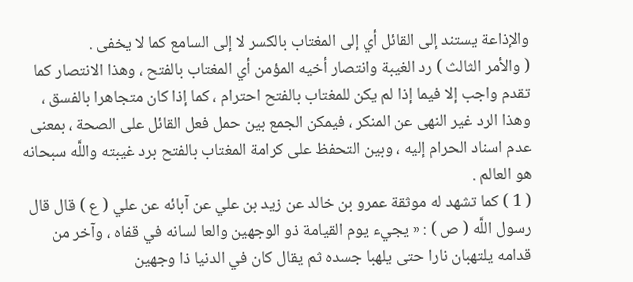والإذاعة يستند إلى القائل أي إلى المغتاب بالكسر لا إلى السامع كما لا يخفى .
( والأمر الثالث ) رد الغيبة وانتصار أخيه المؤمن أي المغتاب بالفتح ، وهذا الانتصار كما تقدم واجب إلا فيما إذا لم يكن للمغتاب بالفتح احترام ، كما إذا كان متجاهرا بالفسق ، وهذا الرد غير النهى عن المنكر ، فيمكن الجمع بين حمل فعل القائل على الصحة ، بمعنى عدم اسناد الحرام إليه ، وبين التحفظ على كرامة المغتاب بالفتح برد غيبته واللَّه سبحانه هو العالم .
( 1 ) كما تشهد له موثقة عمرو بن خالد عن زيد بن علي عن آبائه عن علي ( ع ) قال قال رسول اللَّه ( ص ) : « يجيء يوم القيامة ذو الوجهين والعا لسانه في قفاه ، وآخر من قدامه يلتهبان نارا حتى يلهبا جسده ثم يقال كان في الدنيا ذا وجهين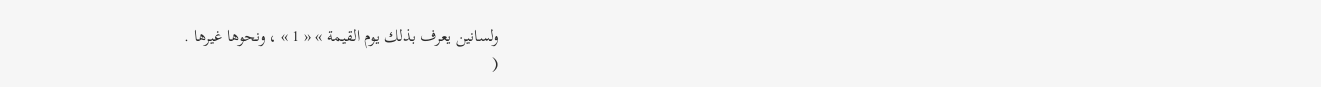ولسانين يعرف بذلك يوم القيمة » « 1 » ، ونحوها غيرها .
(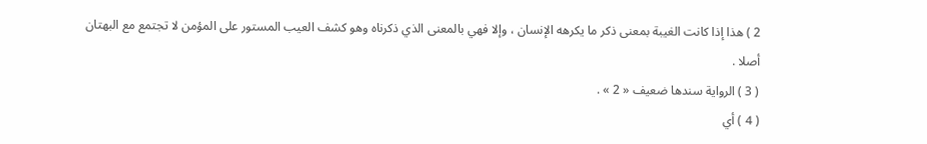2 ) هذا إذا كانت الغيبة بمعنى ذكر ما يكرهه الإنسان ، وإلا فهي بالمعنى الذي ذكرناه وهو كشف العيب المستور على المؤمن لا تجتمع مع البهتان أصلا .
( 3 ) الرواية سندها ضعيف « 2 » .
( 4 ) أي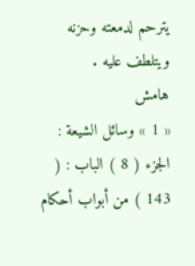يترحم لدمعته وحزنه ويتلطف عليه .
هامش
« 1 » وسائل الشيعة : الجزء ( 8 ) الباب : ( 143 ) من أبواب أحكام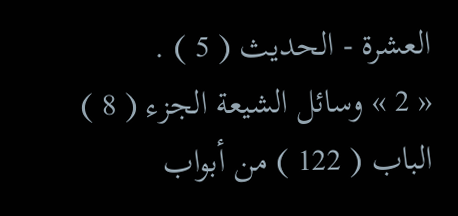العشرة - الحديث ( 5 ) .
« 2 » وسائل الشيعة الجزء ( 8 ) الباب ( 122 ) من أبواب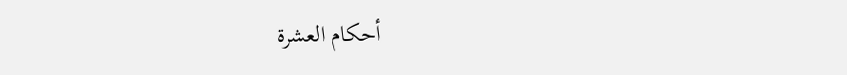أحكام العشرة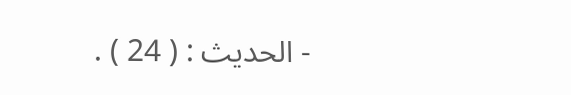- الحديث : ( 24 ) .